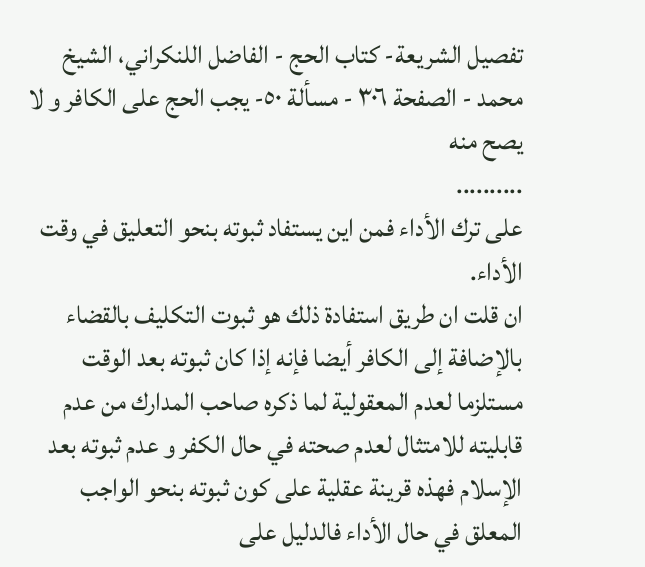تفصيل الشريعة- كتاب الحج - الفاضل اللنكراني، الشيخ محمد - الصفحة ٣٠٦ - مسألة ٥٠- يجب الحج على الكافر و لا يصح منه
..........
على ترك الأداء فمن اين يستفاد ثبوته بنحو التعليق في وقت الأداء.
ان قلت ان طريق استفادة ذلك هو ثبوت التكليف بالقضاء بالإضافة إلى الكافر أيضا فإنه إذا كان ثبوته بعد الوقت مستلزما لعدم المعقولية لما ذكره صاحب المدارك من عدم قابليته للامتثال لعدم صحته في حال الكفر و عدم ثبوته بعد الإسلام فهذه قرينة عقلية على كون ثبوته بنحو الواجب المعلق في حال الأداء فالدليل على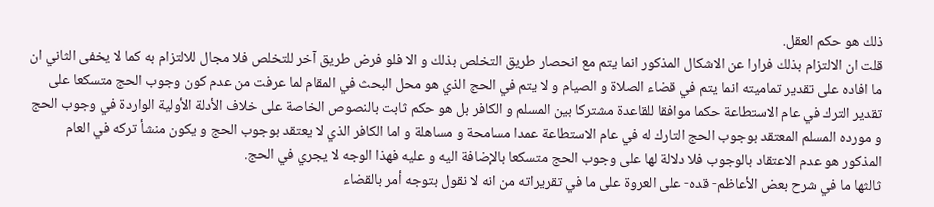ذلك هو حكم العقل.
قلت ان الالتزام بذلك فرارا عن الاشكال المذكور انما يتم مع انحصار طريق التخلص بذلك و الا فلو فرض طريق آخر للتخلص فلا مجال للالتزام به كما لا يخفى الثاني ان ما افاده على تقدير تماميته انما يتم في قضاء الصلاة و الصيام و لا يتم في الحج الذي هو محل البحث في المقام لما عرفت من عدم كون وجوب الحج متسكعا على تقدير الترك في عام الاستطاعة حكما موافقا للقاعدة مشتركا بين المسلم و الكافر بل هو حكم ثابت بالنصوص الخاصة على خلاف الأدلة الأولية الواردة في وجوب الحج و مورده المسلم المعتقد بوجوب الحج التارك له في عام الاستطاعة عمدا مسامحة و مساهلة و اما الكافر الذي لا يعتقد بوجوب الحج و يكون منشأ تركه في العام المذكور هو عدم الاعتقاد بالوجوب فلا دلالة لها على وجوب الحج متسكعا بالإضافة اليه و عليه فهذا الوجه لا يجري في الحج.
ثالثها ما في شرح بعض الأعاظم- قده- على العروة على ما في تقريراته من انه لا نقول بتوجه أمر بالقضاء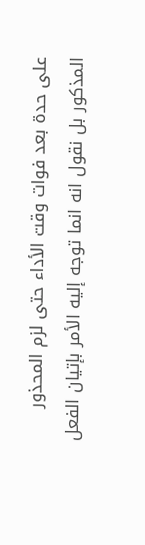على حدة بعد فوات وقت الأداء حتى لزم المحذور المذكور بل نقول انه انما توجه إليه الأمر بإتيان الفعل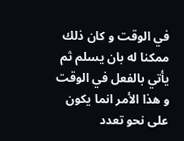في الوقت و كان ذلك ممكنا له بان يسلم ثم يأتي بالفعل في الوقت و هذا الأمر انما يكون على نحو تعدد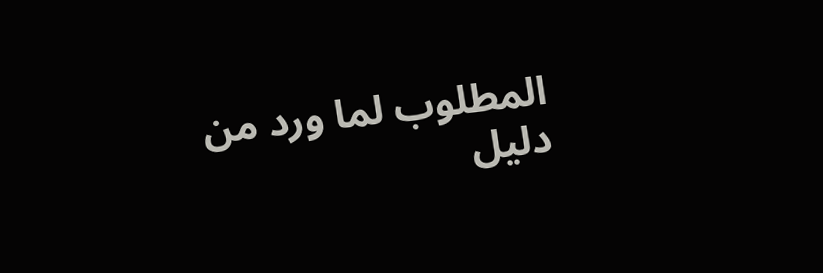المطلوب لما ورد من دليل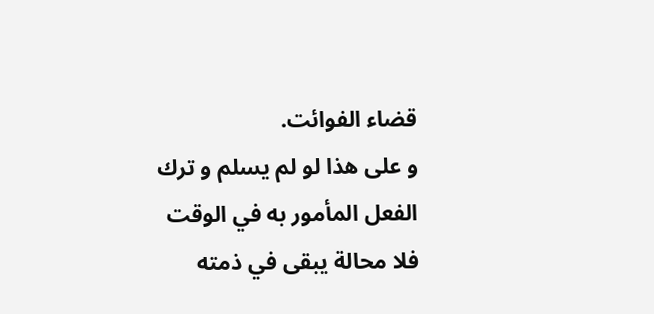قضاء الفوائت.
و على هذا لو لم يسلم و ترك الفعل المأمور به في الوقت فلا محالة يبقى في ذمته